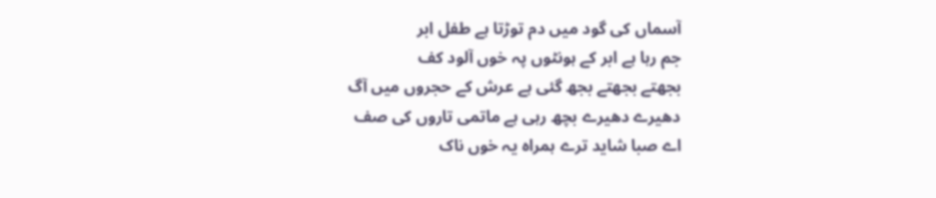آسماں کی گود میں دم توڑتا ہے طفل ابر
جم رہا ہے ابر کے ہونٹوں پہ خوں آلود کف
بجھتے بجھتے بجھ گئی ہے عرش کے حجروں میں آگ
دھیرے دھیرے بچھ رہی ہے ماتمی تاروں کی صف
اے صبا شاید ترے ہمراہ یہ خوں ناک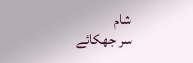شام
سر جھکائے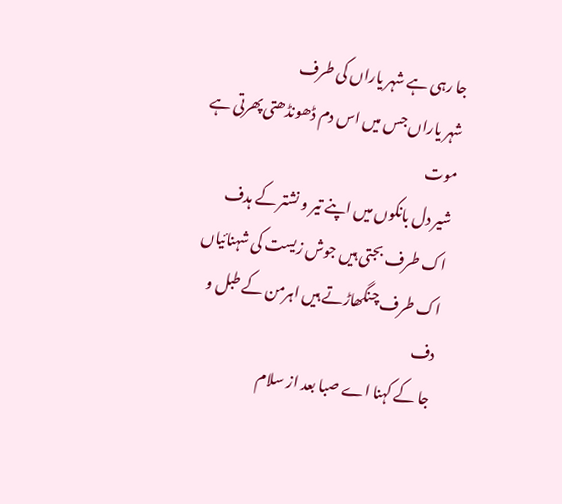جا رہی ہے شہر یاراں کی طرف
شہر یاراں جس میں اس دم ڈھونڈھتی پھرتی ہے موت
شیر دل بانکوں میں اپنے تیر و نشتر کے ہدف
اک طرف بجتی ہیں جوش زیست کی شہنائیاں
اک طرف چنگھاڑتے ہیں اہرمن کے طبل و دف
جا کے کہنا اے صبا بعد از سلام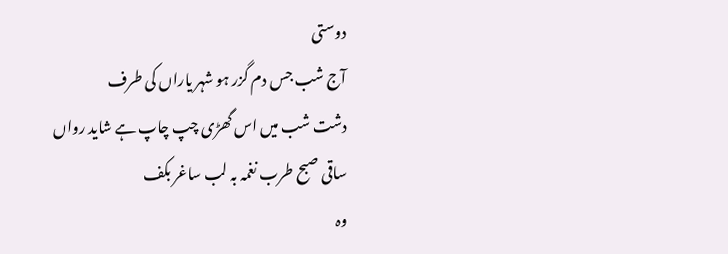دوستی
آج شب جس دم گزر ہو شہر یاراں کی طرف
دشت شب میں اس گھڑی چپ چاپ ہے شاید رواں
ساقی صبح طرب نغمہ بہ لب ساغر بکف
وہ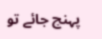پہنچ جائے تو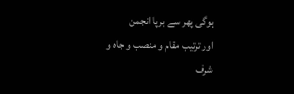ہوگی پھر سے برپا انجمن
اور ترتیب مقام و منصب و جاہ و شرف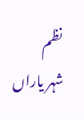نظم
شہر یاراں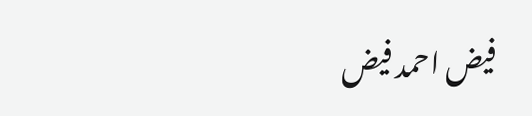فیض احمد فیض